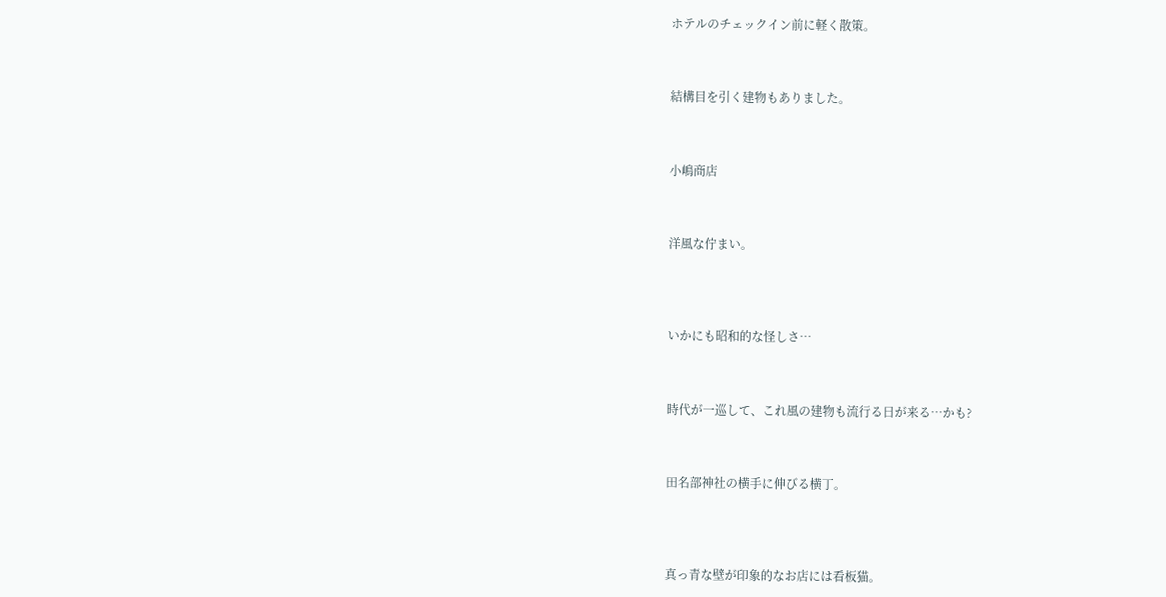ホテルのチェックイン前に軽く散策。



結構目を引く建物もありました。



小嶋商店



洋風な佇まい。




いかにも昭和的な怪しさ…



時代が一巡して、これ風の建物も流行る日が来る…かも?



田名部神社の横手に伸びる横丁。




真っ青な壁が印象的なお店には看板猫。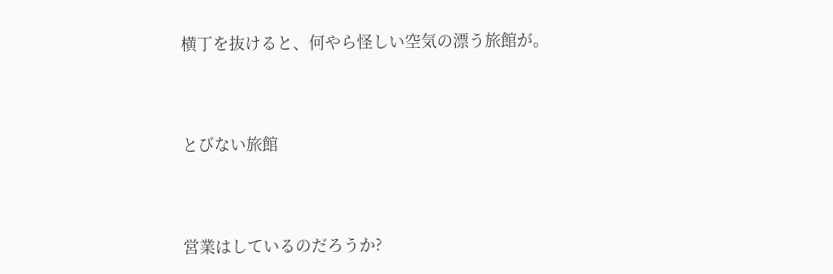横丁を抜けると、何やら怪しい空気の漂う旅館が。



とびない旅館



営業はしているのだろうか?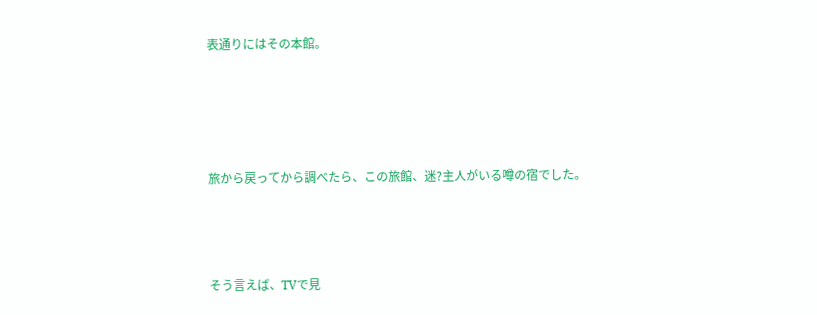表通りにはその本館。




旅から戻ってから調べたら、この旅館、迷?主人がいる噂の宿でした。



そう言えば、TVで見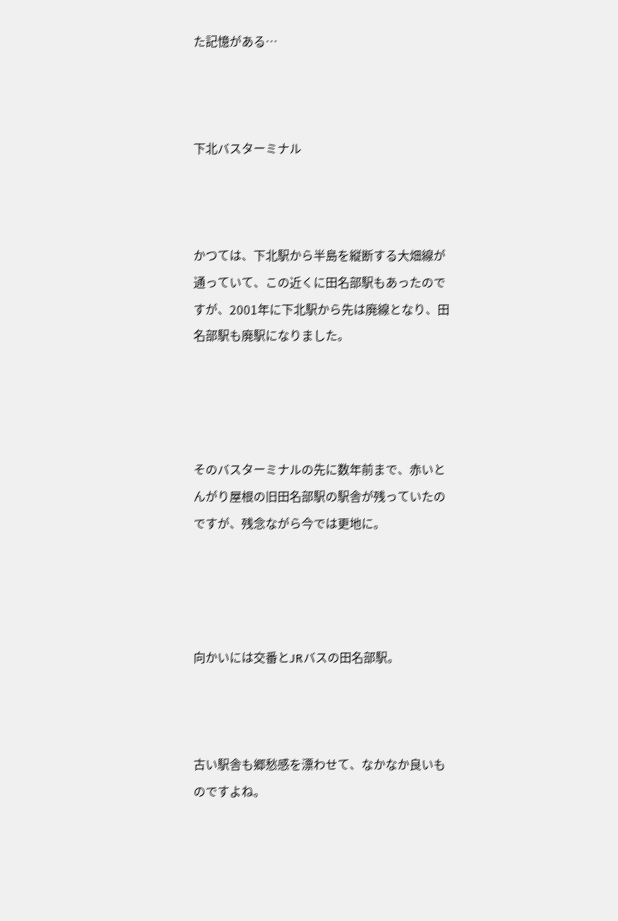た記憶がある…



下北バスターミナル



かつては、下北駅から半島を縦断する大畑線が通っていて、この近くに田名部駅もあったのですが、2001年に下北駅から先は廃線となり、田名部駅も廃駅になりました。




そのバスターミナルの先に数年前まで、赤いとんがり屋根の旧田名部駅の駅舎が残っていたのですが、残念ながら今では更地に。




向かいには交番とJRバスの田名部駅。



古い駅舎も郷愁感を漂わせて、なかなか良いものですよね。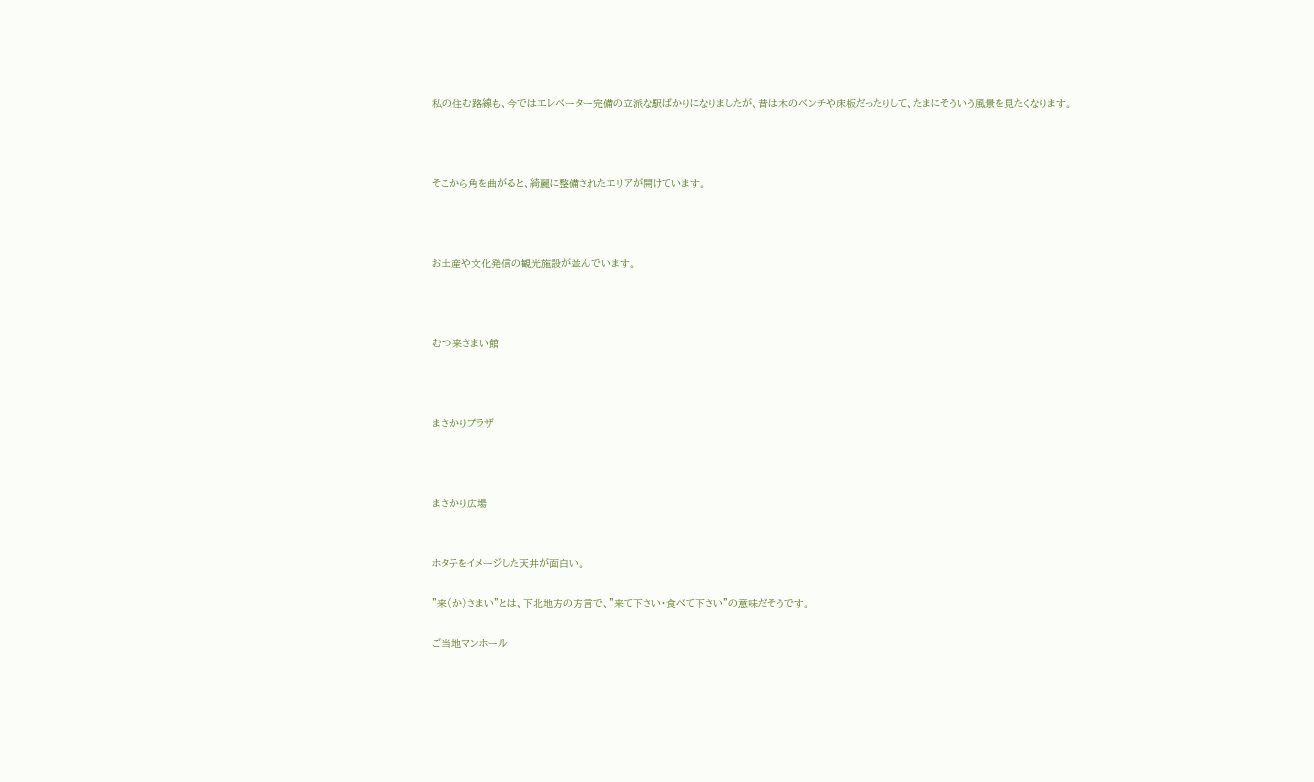私の住む路線も、今ではエレベーター完備の立派な駅ばかりになりましたが、昔は木のベンチや床板だったりして、たまにそういう風景を見たくなります。



そこから角を曲がると、綺麗に整備されたエリアが開けています。



お土産や文化発信の観光施設が並んでいます。



むつ来さまい館



まさかりプラザ



まさかり広場


ホタテをイメージした天井が面白い。

"来(か)さまい"とは、下北地方の方言で、"来て下さい・食べて下さい"の意味だそうです。

ご当地マンホール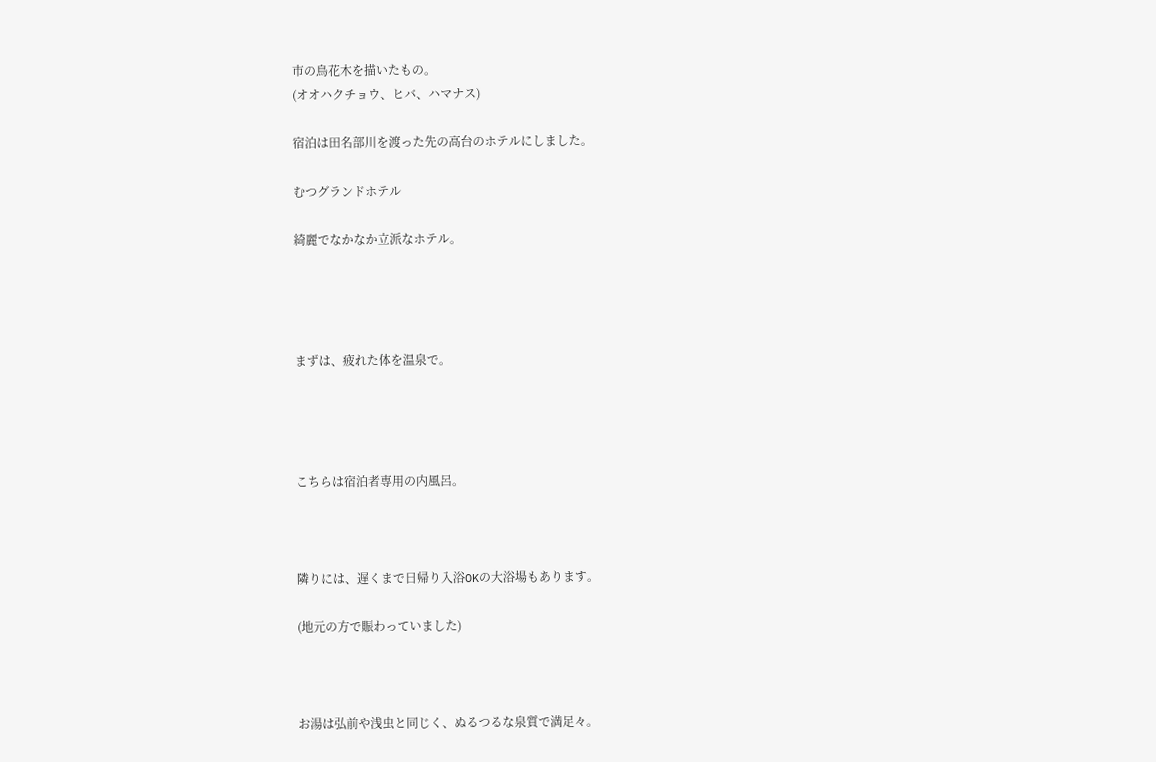市の鳥花木を描いたもの。
(オオハクチョウ、ヒバ、ハマナス)

宿泊は田名部川を渡った先の高台のホテルにしました。

むつグランドホテル

綺麗でなかなか立派なホテル。




まずは、疲れた体を温泉で。




こちらは宿泊者専用の内風呂。



隣りには、遅くまで日帰り入浴OKの大浴場もあります。

(地元の方で賑わっていました)



お湯は弘前や浅虫と同じく、ぬるつるな泉質で満足々。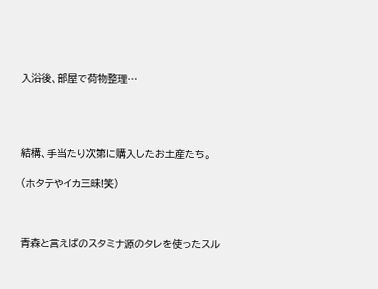入浴後、部屋で荷物整理…




結構、手当たり次第に購入したお土産たち。

(ホタテやイカ三昧!笑)



青森と言えばのスタミナ源のタレを使ったスル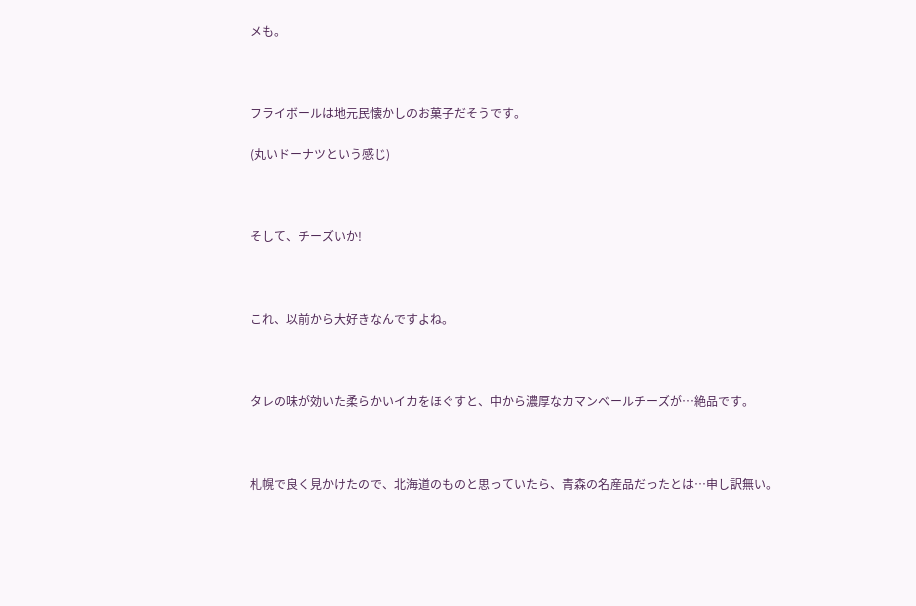メも。



フライボールは地元民懐かしのお菓子だそうです。

(丸いドーナツという感じ)



そして、チーズいか!



これ、以前から大好きなんですよね。



タレの味が効いた柔らかいイカをほぐすと、中から濃厚なカマンベールチーズが…絶品です。



札幌で良く見かけたので、北海道のものと思っていたら、青森の名産品だったとは…申し訳無い。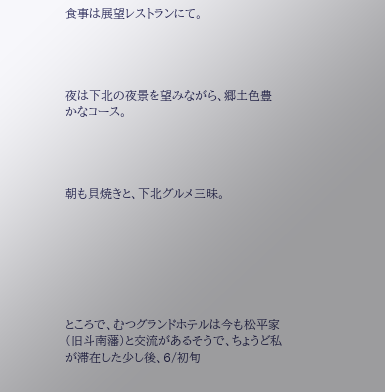食事は展望レストランにて。




夜は下北の夜景を望みながら、郷土色豊かなコース。




朝も貝焼きと、下北グルメ三昧。







ところで、むつグランドホテルは今も松平家(旧斗南藩)と交流があるそうで、ちょうど私が滞在した少し後、6/初旬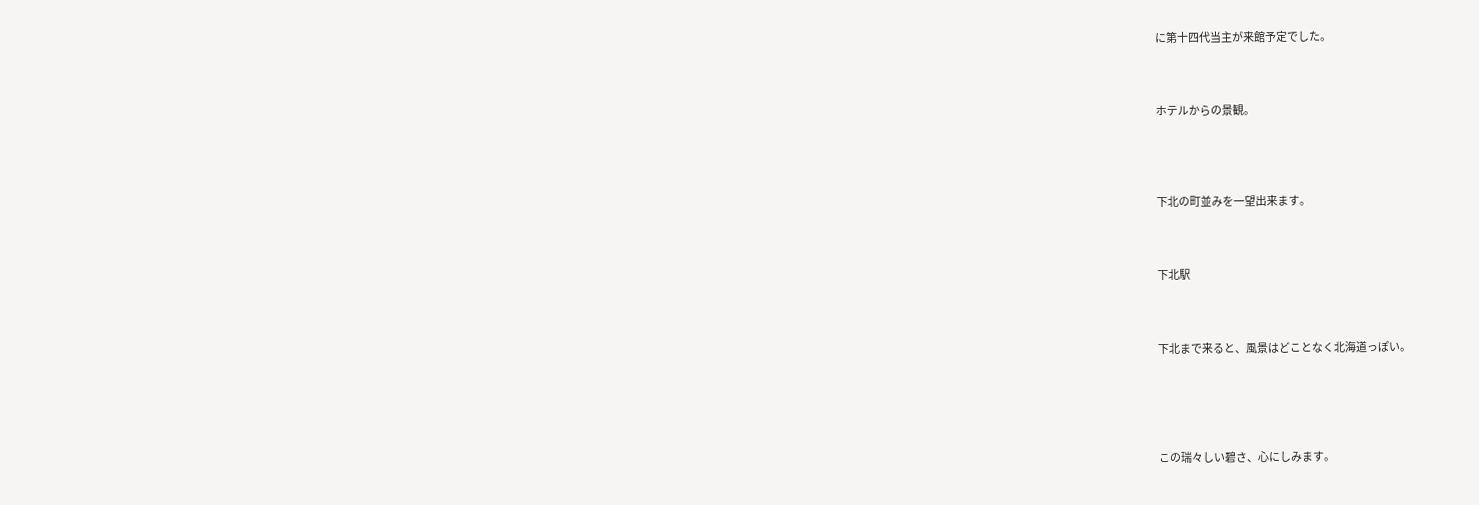に第十四代当主が来館予定でした。



ホテルからの景観。




下北の町並みを一望出来ます。



下北駅



下北まで来ると、風景はどことなく北海道っぽい。





この瑞々しい碧さ、心にしみます。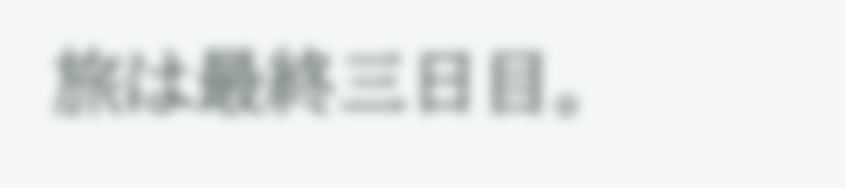旅は最終三日目。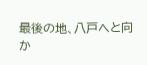最後の地、八戸へと向か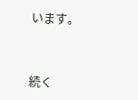います。



続く